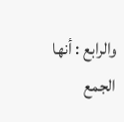والرابع : أنها الجمع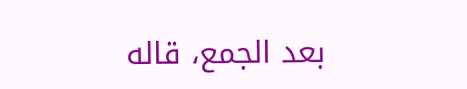بعد الجمع، قاله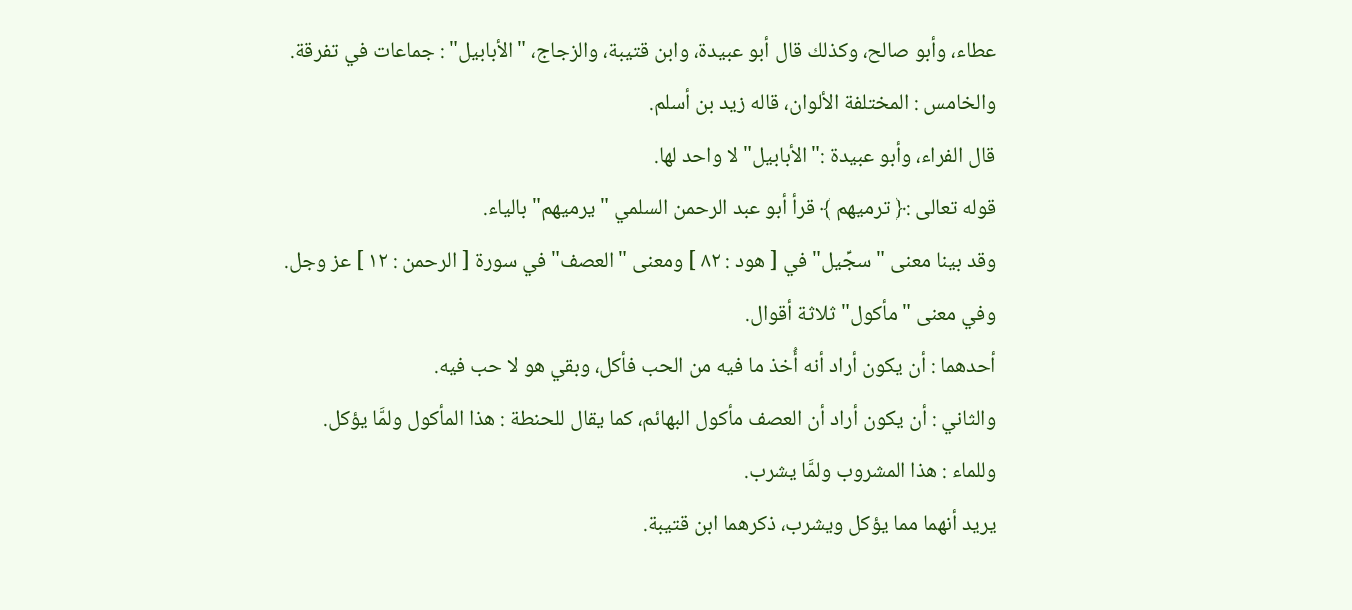عطاء، وأبو صالح، وكذلك قال أبو عبيدة، وابن قتيبة، والزجاج، "الأبابيل" : جماعات في تفرقة.
والخامس : المختلفة الألوان، قاله زيد بن أسلم.
قال الفراء، وأبو عبيدة :"الأبابيل" لا واحد لها.
قوله تعالى :﴿ ترميهم ﴾ قرأ أبو عبد الرحمن السلمي "يرميهم" بالياء.
وقد بينا معنى "سجِّيل" في [ هود : ٨٢ ] ومعنى "العصف" في سورة [ الرحمن : ١٢ ] عز وجل.
وفي معنى "مأكول" ثلاثة أقوال.
أحدهما : أن يكون أراد أنه أُخذ ما فيه من الحب فأكل، وبقي هو لا حب فيه.
والثاني : أن يكون أراد أن العصف مأكول البهائم، كما يقال للحنطة : هذا المأكول ولمَّا يؤكل.
وللماء : هذا المشروب ولمَّا يشرب.
يريد أنهما مما يؤكل ويشرب، ذكرهما ابن قتيبة.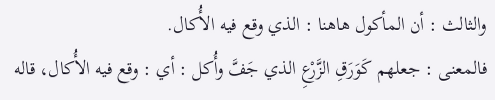والثالث : أن المأكول هاهنا : الذي وقع فيه الأُكال.
فالمعنى : جعلهم كَوَرَقِ الزَّرْعِ الذي جَفَّ وأُكل : أي : وقع فيه الأُكال، قاله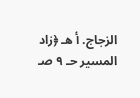الزجاج. أ هـ ﴿زاد المسير حـ ٩ صـ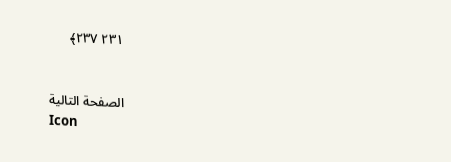٢٣١ ٢٣٧﴾


الصفحة التالية
Icon